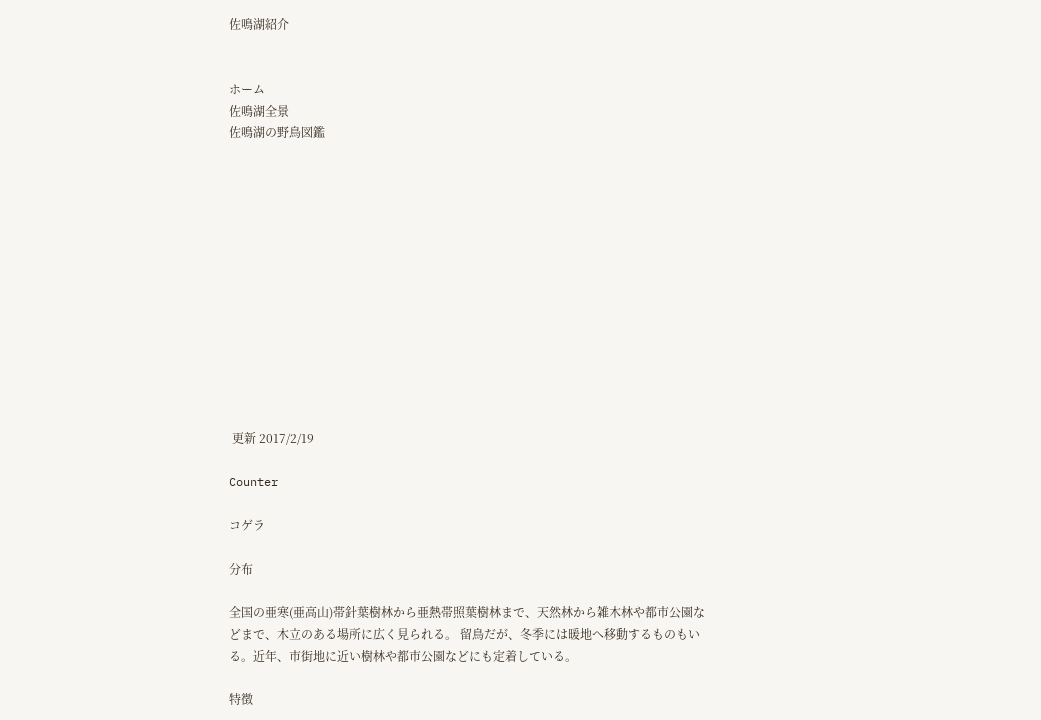佐鳴湖紹介


ホーム
佐鳴湖全景
佐鳴湖の野鳥図鑑













 更新 2017/2/19

Counter

コゲラ

分布

全国の亜寒(亜高山)帯針葉樹林から亜熱帯照葉樹林まで、天然林から雑木林や都市公園などまで、木立のある場所に広く見られる。 留鳥だが、冬季には暖地へ移動するものもいる。近年、市街地に近い樹林や都市公園などにも定着している。

特徴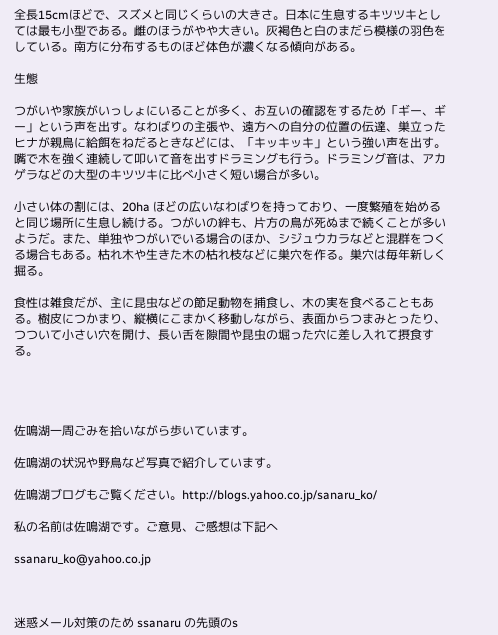全長15cmほどで、スズメと同じくらいの大きさ。日本に生息するキツツキとしては最も小型である。雌のほうがやや大きい。灰褐色と白のまだら模様の羽色をしている。南方に分布するものほど体色が濃くなる傾向がある。

生態

つがいや家族がいっしょにいることが多く、お互いの確認をするため「ギー、ギー」という声を出す。なわばりの主張や、遠方への自分の位置の伝達、巣立ったヒナが親鳥に給餌をねだるときなどには、「キッキッキ」という強い声を出す。嘴で木を強く連続して叩いて音を出すドラミングも行う。ドラミング音は、アカゲラなどの大型のキツツキに比べ小さく短い場合が多い。

小さい体の割には、20ha ほどの広いなわばりを持っており、一度繁殖を始めると同じ場所に生息し続ける。つがいの絆も、片方の鳥が死ぬまで続くことが多いようだ。また、単独やつがいでいる場合のほか、シジュウカラなどと混群をつくる場合もある。枯れ木や生きた木の枯れ枝などに巣穴を作る。巣穴は毎年新しく掘る。

食性は雑食だが、主に昆虫などの節足動物を捕食し、木の実を食べることもある。樹皮につかまり、縦横にこまかく移動しながら、表面からつまみとったり、つついて小さい穴を開け、長い舌を隙間や昆虫の堀った穴に差し入れて摂食する。




佐鳴湖一周ごみを拾いながら歩いています。

佐鳴湖の状況や野鳥など写真で紹介しています。

佐鳴湖ブログもご覧ください。http://blogs.yahoo.co.jp/sanaru_ko/

私の名前は佐鳴湖です。ご意見、ご感想は下記へ

ssanaru_ko@yahoo.co.jp



迷惑メール対策のため ssanaru の先頭のs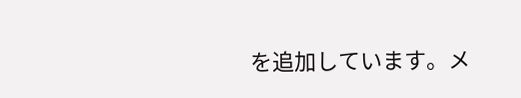を追加しています。メ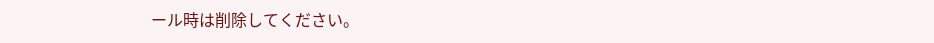ール時は削除してください。